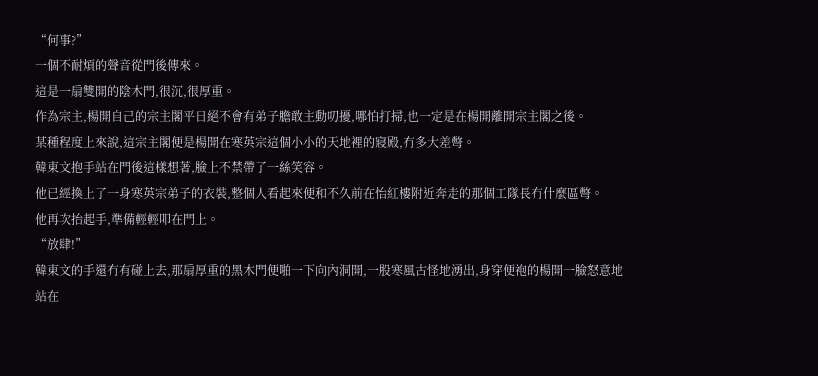“何事?”
一個不耐煩的聲音從門後傳來。
這是一扇雙開的陰木門,很沉,很厚重。
作為宗主,楊開自己的宗主閣平日絕不會有弟子膽敢主動叨擾,哪怕打掃,也一定是在楊開離開宗主閣之後。
某種程度上來說,這宗主閣便是楊開在寒英宗這個小小的天地裡的寢殿,冇多大差彆。
韓東文抱手站在門後這樣想著,臉上不禁帶了一絲笑容。
他已經換上了一身寒英宗弟子的衣裝,整個人看起來便和不久前在怡紅樓附近奔走的那個工隊長冇什麼區彆。
他再次抬起手,準備輕輕叩在門上。
“放肆!”
韓東文的手還冇有碰上去,那扇厚重的黑木門便啪一下向內洞開,一股寒風古怪地湧出,身穿便袍的楊開一臉怒意地站在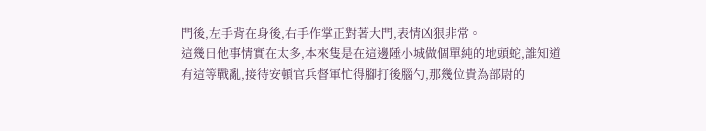門後,左手背在身後,右手作掌正對著大門,表情凶狠非常。
這幾日他事情實在太多,本來隻是在這邊陲小城做個單純的地頭蛇,誰知道有這等戰亂,接待安頓官兵督軍忙得腳打後腦勺,那幾位貴為部尉的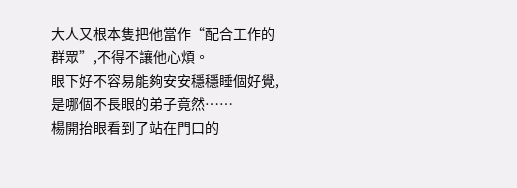大人又根本隻把他當作“配合工作的群眾”,不得不讓他心煩。
眼下好不容易能夠安安穩穩睡個好覺,是哪個不長眼的弟子竟然……
楊開抬眼看到了站在門口的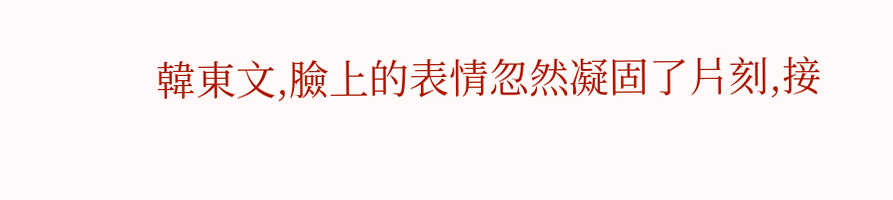韓東文,臉上的表情忽然凝固了片刻,接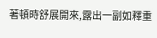著頓時舒展開來,露出一副如釋重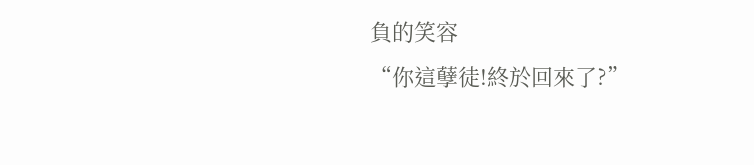負的笑容
“你這孽徒!終於回來了?”